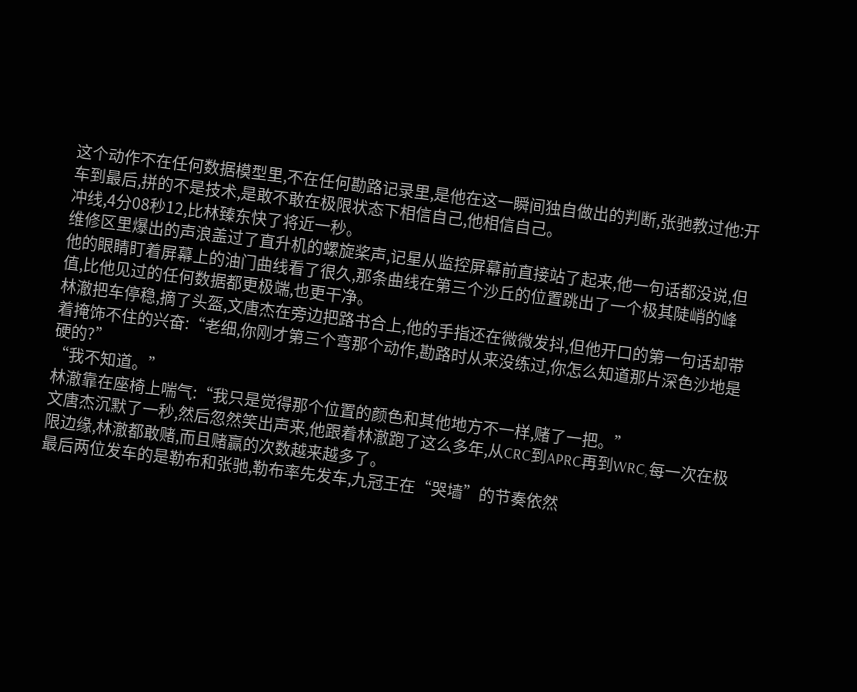这个动作不在任何数据模型里,不在任何勘路记录里,是他在这一瞬间独自做出的判断,张驰教过他:开车到最后,拼的不是技术,是敢不敢在极限状态下相信自己,他相信自己。
冲线,4分08秒12,比林臻东快了将近一秒。
维修区里爆出的声浪盖过了直升机的螺旋桨声,记星从监控屏幕前直接站了起来,他一句话都没说,但他的眼睛盯着屏幕上的油门曲线看了很久,那条曲线在第三个沙丘的位置跳出了一个极其陡峭的峰值,比他见过的任何数据都更极端,也更干净。
林澈把车停稳,摘了头盔,文唐杰在旁边把路书合上,他的手指还在微微发抖,但他开口的第一句话却带着掩饰不住的兴奋:“老细,你刚才第三个弯那个动作,勘路时从来没练过,你怎么知道那片深色沙地是硬的?”
“我不知道。”
林澈靠在座椅上喘气:“我只是觉得那个位置的颜色和其他地方不一样,赌了一把。”
文唐杰沉默了一秒,然后忽然笑出声来,他跟着林澈跑了这么多年,从CRC到APRC再到WRC,每一次在极限边缘,林澈都敢赌,而且赌赢的次数越来越多了。
最后两位发车的是勒布和张驰,勒布率先发车,九冠王在“哭墙”的节奏依然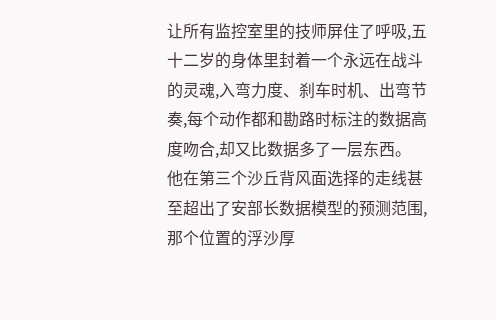让所有监控室里的技师屏住了呼吸,五十二岁的身体里封着一个永远在战斗的灵魂,入弯力度、刹车时机、出弯节奏,每个动作都和勘路时标注的数据高度吻合,却又比数据多了一层东西。
他在第三个沙丘背风面选择的走线甚至超出了安部长数据模型的预测范围,那个位置的浮沙厚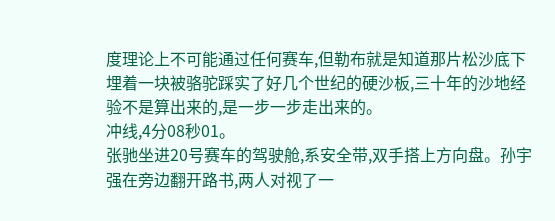度理论上不可能通过任何赛车,但勒布就是知道那片松沙底下埋着一块被骆驼踩实了好几个世纪的硬沙板,三十年的沙地经验不是算出来的,是一步一步走出来的。
冲线,4分08秒01。
张驰坐进20号赛车的驾驶舱,系安全带,双手搭上方向盘。孙宇强在旁边翻开路书,两人对视了一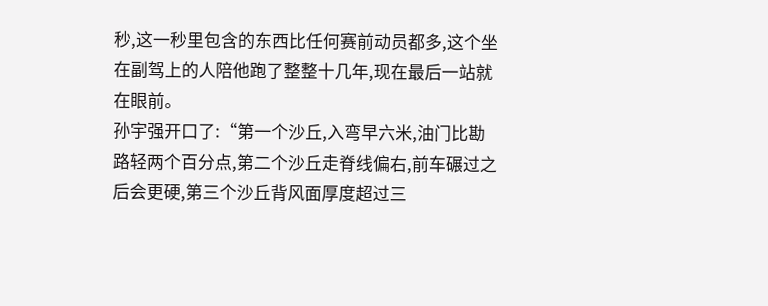秒,这一秒里包含的东西比任何赛前动员都多,这个坐在副驾上的人陪他跑了整整十几年,现在最后一站就在眼前。
孙宇强开口了:“第一个沙丘,入弯早六米,油门比勘路轻两个百分点,第二个沙丘走脊线偏右,前车碾过之后会更硬,第三个沙丘背风面厚度超过三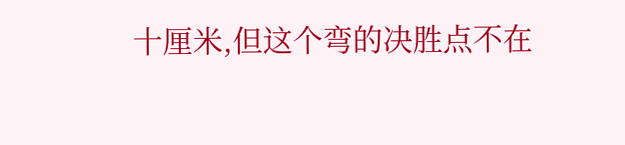十厘米,但这个弯的决胜点不在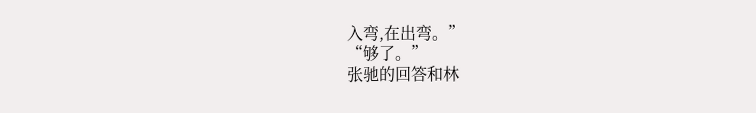入弯,在出弯。”
“够了。”
张驰的回答和林